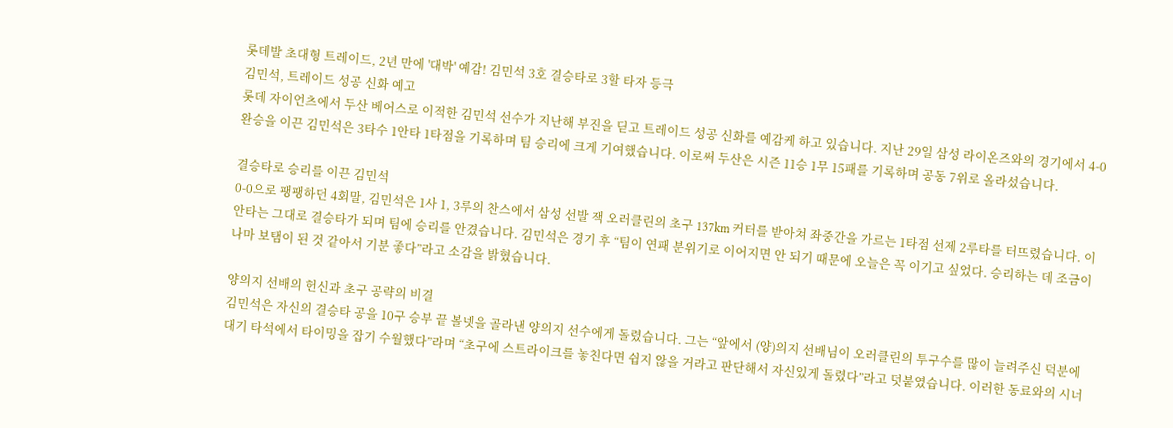롯데발 초대형 트레이드, 2년 만에 '대박' 예감! 김민석 3호 결승타로 3할 타자 등극
김민석, 트레이드 성공 신화 예고
롯데 자이언츠에서 두산 베어스로 이적한 김민석 선수가 지난해 부진을 딛고 트레이드 성공 신화를 예감케 하고 있습니다. 지난 29일 삼성 라이온즈와의 경기에서 4-0 완승을 이끈 김민석은 3타수 1안타 1타점을 기록하며 팀 승리에 크게 기여했습니다. 이로써 두산은 시즌 11승 1무 15패를 기록하며 공동 7위로 올라섰습니다.

결승타로 승리를 이끈 김민석
0-0으로 팽팽하던 4회말, 김민석은 1사 1, 3루의 찬스에서 삼성 선발 잭 오러클린의 초구 137km 커터를 받아쳐 좌중간을 가르는 1타점 선제 2루타를 터뜨렸습니다. 이 안타는 그대로 결승타가 되며 팀에 승리를 안겼습니다. 김민석은 경기 후 “팀이 연패 분위기로 이어지면 안 되기 때문에 오늘은 꼭 이기고 싶었다. 승리하는 데 조금이나마 보탬이 된 것 같아서 기분 좋다”라고 소감을 밝혔습니다.

양의지 선배의 헌신과 초구 공략의 비결
김민석은 자신의 결승타 공을 10구 승부 끝 볼넷을 골라낸 양의지 선수에게 돌렸습니다. 그는 “앞에서 (양)의지 선배님이 오러클린의 투구수를 많이 늘려주신 덕분에 대기 타석에서 타이밍을 잡기 수월했다”라며 “초구에 스트라이크를 놓친다면 쉽지 않을 거라고 판단해서 자신있게 돌렸다”라고 덧붙였습니다. 이러한 동료와의 시너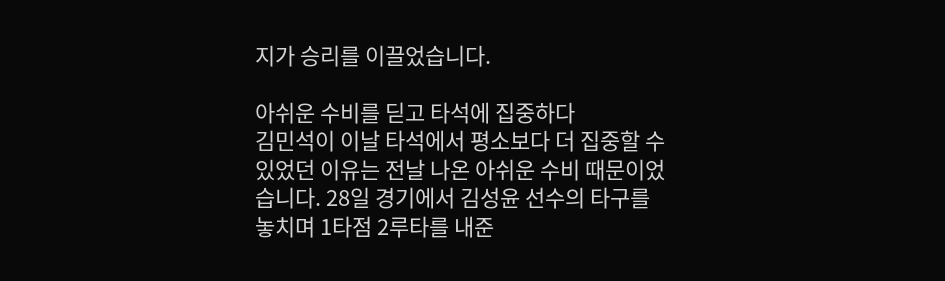지가 승리를 이끌었습니다.

아쉬운 수비를 딛고 타석에 집중하다
김민석이 이날 타석에서 평소보다 더 집중할 수 있었던 이유는 전날 나온 아쉬운 수비 때문이었습니다. 28일 경기에서 김성윤 선수의 타구를 놓치며 1타점 2루타를 내준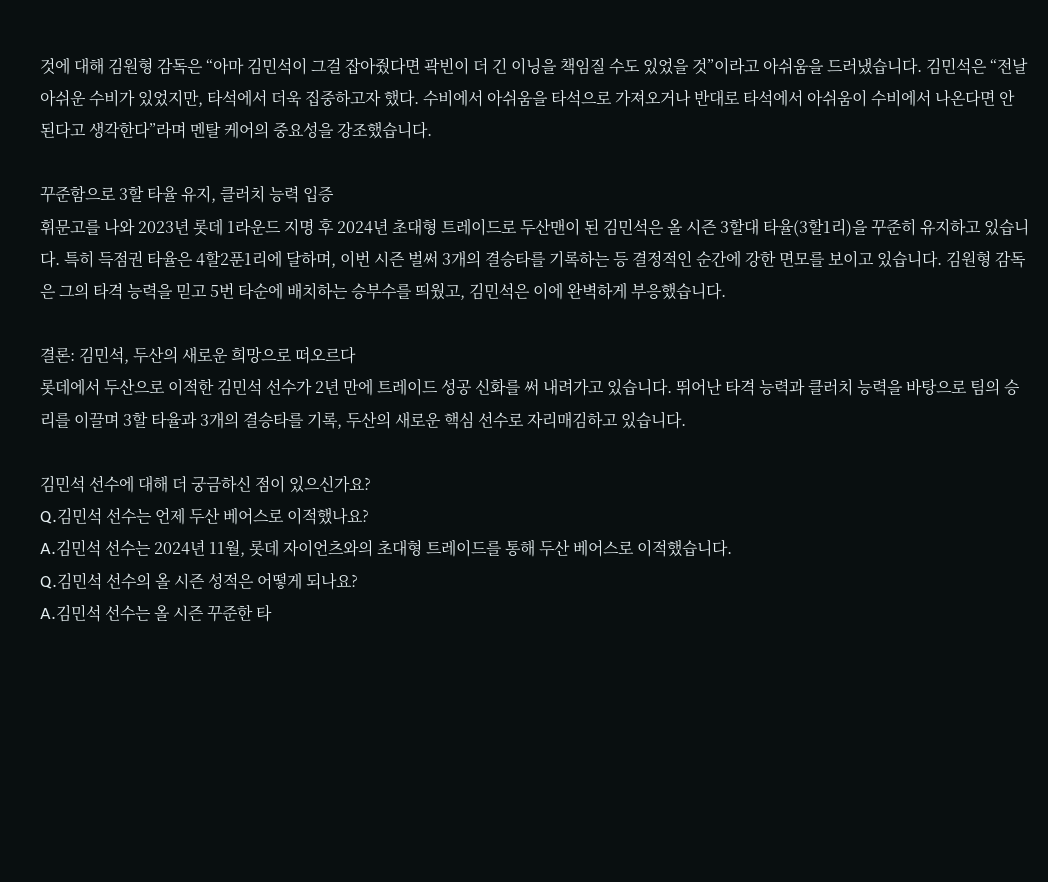것에 대해 김원형 감독은 “아마 김민석이 그걸 잡아줬다면 곽빈이 더 긴 이닝을 책임질 수도 있었을 것”이라고 아쉬움을 드러냈습니다. 김민석은 “전날 아쉬운 수비가 있었지만, 타석에서 더욱 집중하고자 했다. 수비에서 아쉬움을 타석으로 가져오거나 반대로 타석에서 아쉬움이 수비에서 나온다면 안 된다고 생각한다”라며 멘탈 케어의 중요성을 강조했습니다.

꾸준함으로 3할 타율 유지, 클러치 능력 입증
휘문고를 나와 2023년 롯데 1라운드 지명 후 2024년 초대형 트레이드로 두산맨이 된 김민석은 올 시즌 3할대 타율(3할1리)을 꾸준히 유지하고 있습니다. 특히 득점권 타율은 4할2푼1리에 달하며, 이번 시즌 벌써 3개의 결승타를 기록하는 등 결정적인 순간에 강한 면모를 보이고 있습니다. 김원형 감독은 그의 타격 능력을 믿고 5번 타순에 배치하는 승부수를 띄웠고, 김민석은 이에 완벽하게 부응했습니다.

결론: 김민석, 두산의 새로운 희망으로 떠오르다
롯데에서 두산으로 이적한 김민석 선수가 2년 만에 트레이드 성공 신화를 써 내려가고 있습니다. 뛰어난 타격 능력과 클러치 능력을 바탕으로 팀의 승리를 이끌며 3할 타율과 3개의 결승타를 기록, 두산의 새로운 핵심 선수로 자리매김하고 있습니다.

김민석 선수에 대해 더 궁금하신 점이 있으신가요?
Q.김민석 선수는 언제 두산 베어스로 이적했나요?
A.김민석 선수는 2024년 11월, 롯데 자이언츠와의 초대형 트레이드를 통해 두산 베어스로 이적했습니다.
Q.김민석 선수의 올 시즌 성적은 어떻게 되나요?
A.김민석 선수는 올 시즌 꾸준한 타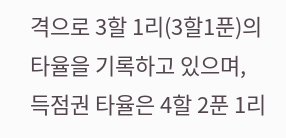격으로 3할 1리(3할1푼)의 타율을 기록하고 있으며, 득점권 타율은 4할 2푼 1리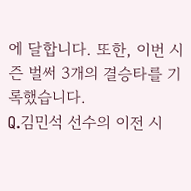에 달합니다. 또한, 이번 시즌 벌써 3개의 결승타를 기록했습니다.
Q.김민석 선수의 이전 시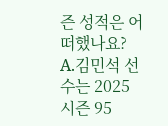즌 성적은 어떠했나요?
A.김민석 선수는 2025 시즌 95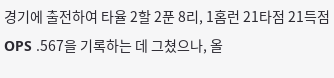경기에 출전하여 타율 2할 2푼 8리, 1홈런 21타점 21득점 OPS .567을 기록하는 데 그쳤으나, 올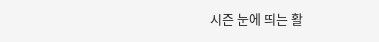시즌 눈에 띄는 활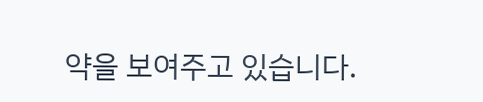약을 보여주고 있습니다.